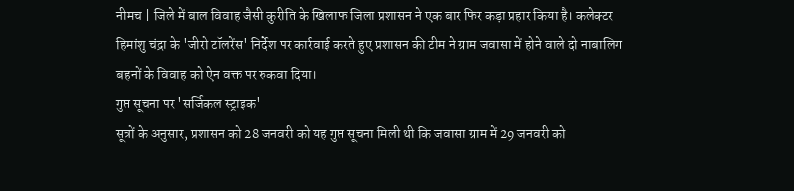नीमच | जिले में बाल विवाह जैसी कुरीति के खिलाफ जिला प्रशासन ने एक बार फिर कड़ा प्रहार किया है। कलेक्टर हिमांशु चंद्रा के 'जीरो टॉलरेंस' निर्देश पर कार्रवाई करते हुए प्रशासन की टीम ने ग्राम जवासा में होने वाले दो नाबालिग बहनों के विवाह को ऐन वक्त पर रुकवा दिया।
गुप्त सूचना पर 'सर्जिकल स्ट्राइक'
सूत्रों के अनुसार, प्रशासन को 28 जनवरी को यह गुप्त सूचना मिली थी कि जवासा ग्राम में 29 जनवरी को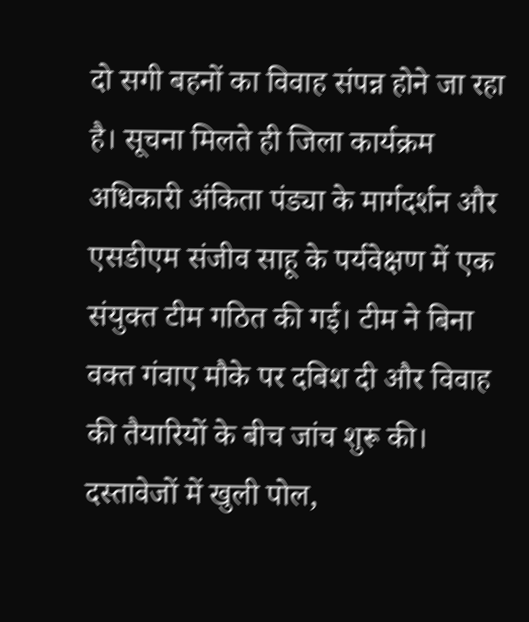दो सगी बहनों का विवाह संपन्न होने जा रहा है। सूचना मिलते ही जिला कार्यक्रम अधिकारी अंकिता पंड्या के मार्गदर्शन और एसडीएम संजीव साहू के पर्यवेक्षण में एक संयुक्त टीम गठित की गई। टीम ने बिना वक्त गंवाए मौके पर दबिश दी और विवाह की तैयारियों के बीच जांच शुरू की।
दस्तावेजों में खुली पोल,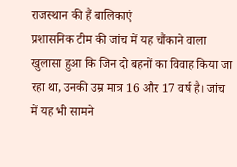राजस्थान की हैं बालिकाएं
प्रशासनिक टीम की जांच में यह चौंकाने वाला खुलासा हुआ कि जिन दो बहनों का विवाह किया जा रहा था, उनकी उम्र मात्र 16 और 17 वर्ष है। जांच में यह भी सामने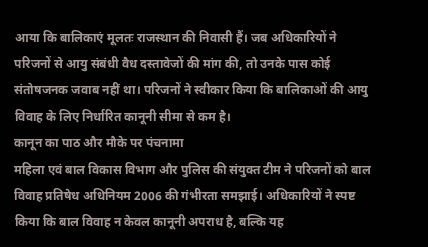आया कि बालिकाएं मूलतः राजस्थान की निवासी हैं। जब अधिकारियों ने परिजनों से आयु संबंधी वैध दस्तावेजों की मांग की, तो उनके पास कोई संतोषजनक जवाब नहीं था। परिजनों ने स्वीकार किया कि बालिकाओं की आयु विवाह के लिए निर्धारित कानूनी सीमा से कम है।
कानून का पाठ और मौके पर पंचनामा
महिला एवं बाल विकास विभाग और पुलिस की संयुक्त टीम ने परिजनों को बाल विवाह प्रतिषेध अधिनियम 2006 की गंभीरता समझाई। अधिकारियों ने स्पष्ट किया कि बाल विवाह न केवल कानूनी अपराध है, बल्कि यह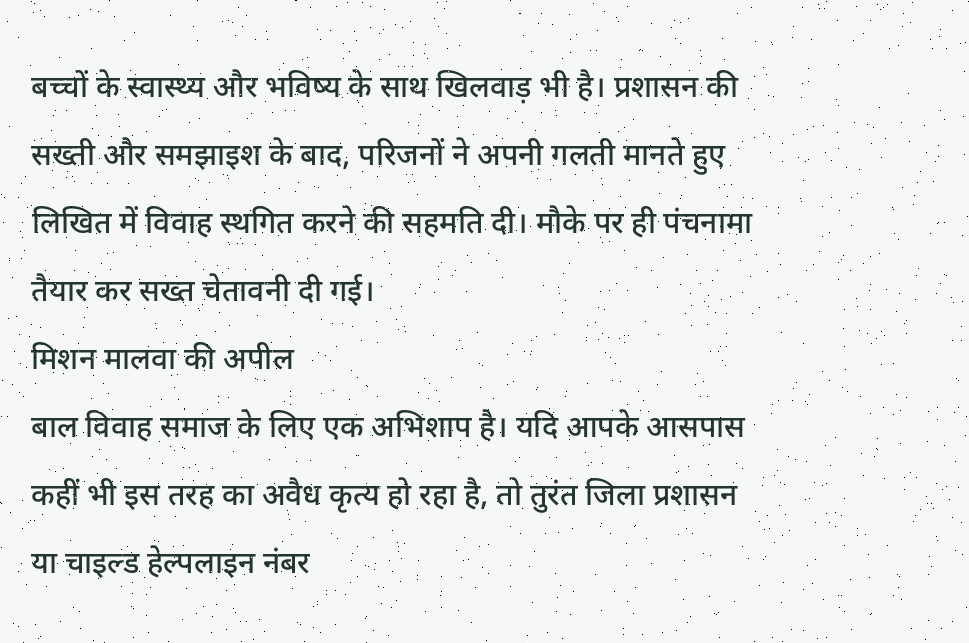बच्चों के स्वास्थ्य और भविष्य के साथ खिलवाड़ भी है। प्रशासन की सख्ती और समझाइश के बाद, परिजनों ने अपनी गलती मानते हुए लिखित में विवाह स्थगित करने की सहमति दी। मौके पर ही पंचनामा तैयार कर सख्त चेतावनी दी गई।
मिशन मालवा की अपील
बाल विवाह समाज के लिए एक अभिशाप है। यदि आपके आसपास कहीं भी इस तरह का अवैध कृत्य हो रहा है, तो तुरंत जिला प्रशासन या चाइल्ड हेल्पलाइन नंबर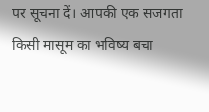पर सूचना दें। आपकी एक सजगता किसी मासूम का भविष्य बचा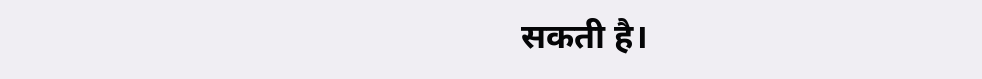सकती है।